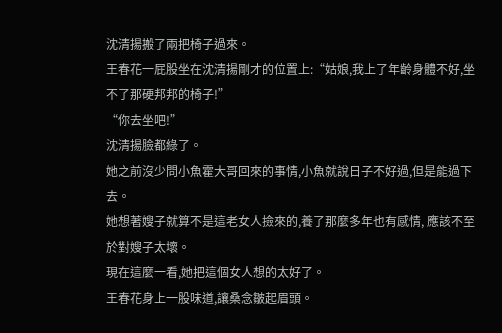沈清揚搬了兩把椅子過來。
王春花一屁股坐在沈清揚剛才的位置上:“姑娘,我上了年齡身體不好,坐不了那硬邦邦的椅子!”
“你去坐吧!”
沈清揚臉都綠了。
她之前沒少問小魚霍大哥回來的事情,小魚就說日子不好過,但是能過下去。
她想著嫂子就算不是這老女人撿來的,養了那麼多年也有感情, 應該不至於對嫂子太壞。
現在這麼一看,她把這個女人想的太好了。
王春花身上一股味道,讓桑念皺起眉頭。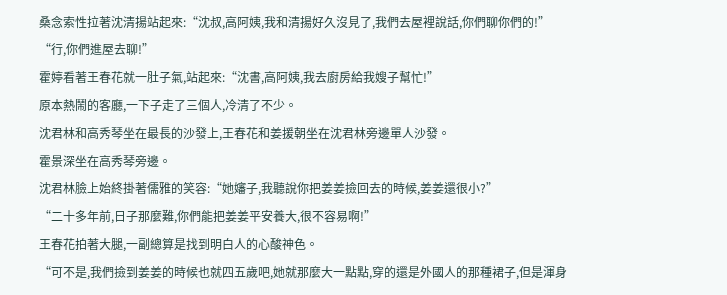桑念索性拉著沈清揚站起來:“沈叔,高阿姨,我和清揚好久沒見了,我們去屋裡說話,你們聊你們的!”
“行,你們進屋去聊!”
霍婷看著王春花就一肚子氣,站起來:“沈書,高阿姨,我去廚房給我嫂子幫忙!”
原本熱鬧的客廳,一下子走了三個人,冷清了不少。
沈君林和高秀琴坐在最長的沙發上,王春花和姜援朝坐在沈君林旁邊單人沙發。
霍景深坐在高秀琴旁邊。
沈君林臉上始終掛著儒雅的笑容:“她嬸子,我聽說你把姜姜撿回去的時候,姜姜還很小?”
“二十多年前,日子那麼難,你們能把姜姜平安養大,很不容易啊!”
王春花拍著大腿,一副總算是找到明白人的心酸神色。
“可不是,我們撿到姜姜的時候也就四五歲吧,她就那麼大一點點,穿的還是外國人的那種裙子,但是渾身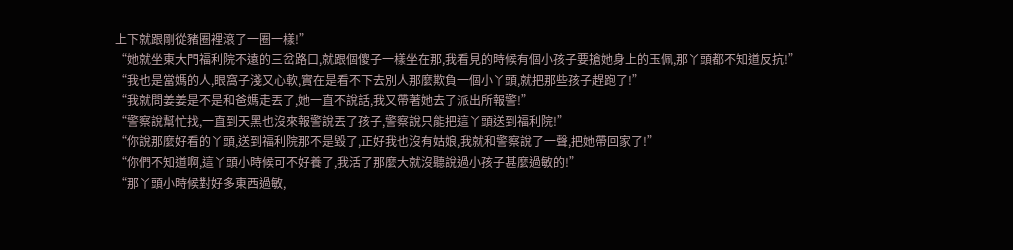上下就跟剛從豬圈裡滾了一圈一樣!”
“她就坐東大門福利院不遠的三岔路口,就跟個傻子一樣坐在那,我看見的時候有個小孩子要搶她身上的玉佩,那丫頭都不知道反抗!”
“我也是當媽的人,眼窩子淺又心軟,實在是看不下去別人那麼欺負一個小丫頭,就把那些孩子趕跑了!”
“我就問姜姜是不是和爸媽走丟了,她一直不說話,我又帶著她去了派出所報警!”
“警察說幫忙找,一直到天黑也沒來報警說丟了孩子,警察說只能把這丫頭送到福利院!”
“你說那麼好看的丫頭,送到福利院那不是毀了,正好我也沒有姑娘,我就和警察說了一聲,把她帶回家了!”
“你們不知道啊,這丫頭小時候可不好養了,我活了那麼大就沒聽說過小孩子甚麼過敏的!”
“那丫頭小時候對好多東西過敏,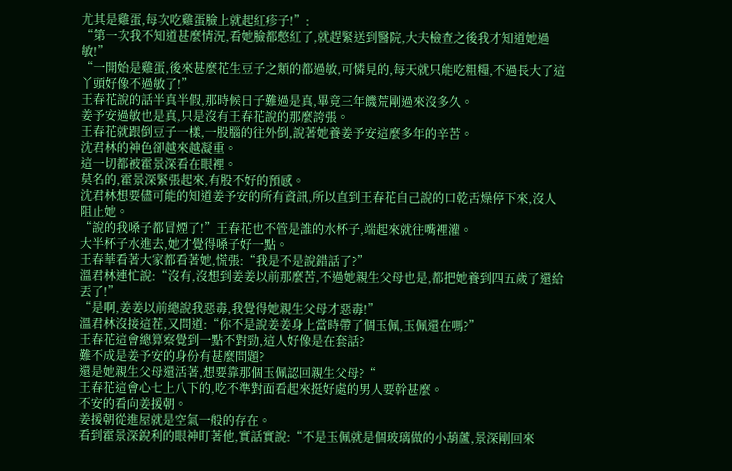尤其是雞蛋,每次吃雞蛋臉上就起紅疹子!”:
“第一次我不知道甚麼情況,看她臉都憋紅了,就趕緊送到醫院,大夫檢查之後我才知道她過敏!”
“一開始是雞蛋,後來甚麼花生豆子之類的都過敏,可憐見的,每天就只能吃粗糧,不過長大了這丫頭好像不過敏了!”
王春花說的話半真半假,那時候日子難過是真,畢竟三年饑荒剛過來沒多久。
姜予安過敏也是真,只是沒有王春花說的那麼誇張。
王春花就跟倒豆子一樣,一股腦的往外倒,說著她養姜予安這麼多年的辛苦。
沈君林的神色卻越來越凝重。
這一切都被霍景深看在眼裡。
莫名的,霍景深緊張起來,有股不好的預感。
沈君林想要儘可能的知道姜予安的所有資訊,所以直到王春花自己說的口乾舌燥停下來,沒人阻止她。
“說的我嗓子都冒煙了!”王春花也不管是誰的水杯子,端起來就往嘴裡灌。
大半杯子水進去,她才覺得嗓子好一點。
王春華看著大家都看著她,慌張:“我是不是說錯話了?”
溫君林連忙說:“沒有,沒想到姜姜以前那麼苦,不過她親生父母也是,都把她養到四五歲了還給丟了!”
“是啊,姜姜以前總說我惡毒,我覺得她親生父母才惡毒!”
溫君林沒接這茬,又問道:“你不是說姜姜身上當時帶了個玉佩,玉佩還在嗎?”
王春花這會總算察覺到一點不對勁,這人好像是在套話?
難不成是姜予安的身份有甚麼問題?
還是她親生父母還活著,想要靠那個玉佩認回親生父母?“
王春花這會心七上八下的,吃不準對面看起來挺好處的男人要幹甚麼。
不安的看向姜援朝。
姜援朝從進屋就是空氣一般的存在。
看到霍景深銳利的眼神盯著他,實話實說:“不是玉佩就是個玻璃做的小葫蘆,景深剛回來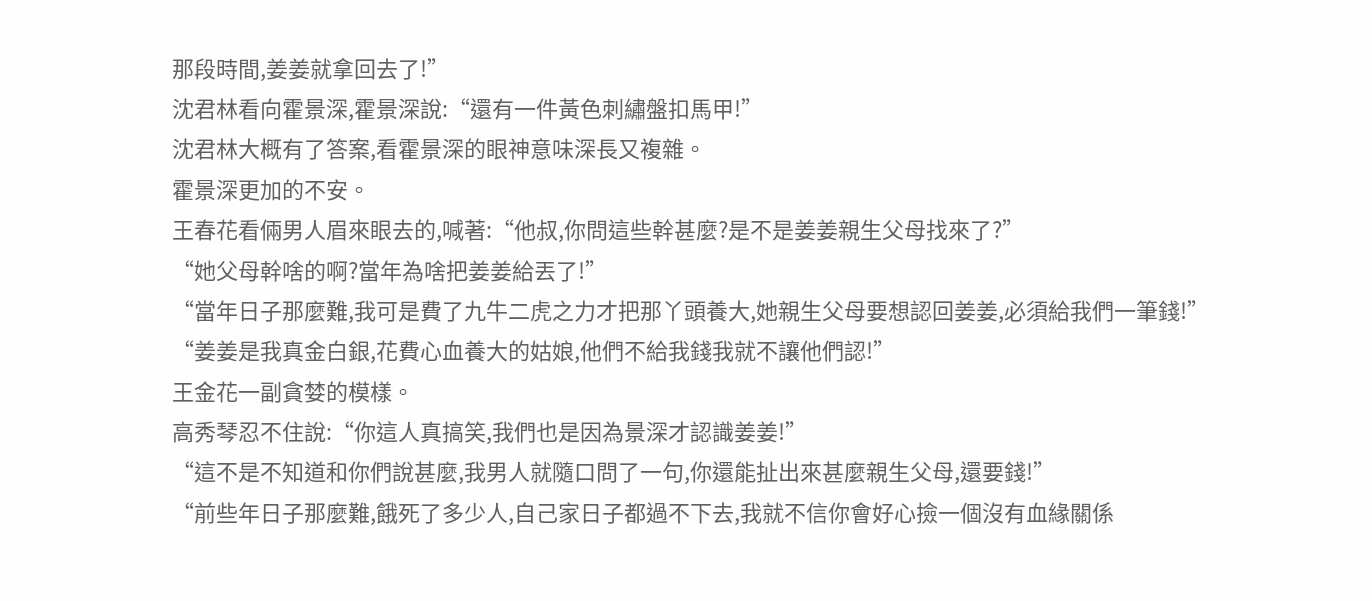那段時間,姜姜就拿回去了!”
沈君林看向霍景深,霍景深說:“還有一件黃色刺繡盤扣馬甲!”
沈君林大概有了答案,看霍景深的眼神意味深長又複雜。
霍景深更加的不安。
王春花看倆男人眉來眼去的,喊著:“他叔,你問這些幹甚麼?是不是姜姜親生父母找來了?”
“她父母幹啥的啊?當年為啥把姜姜給丟了!”
“當年日子那麼難,我可是費了九牛二虎之力才把那丫頭養大,她親生父母要想認回姜姜,必須給我們一筆錢!”
“姜姜是我真金白銀,花費心血養大的姑娘,他們不給我錢我就不讓他們認!”
王金花一副貪婪的模樣。
高秀琴忍不住說:“你這人真搞笑,我們也是因為景深才認識姜姜!”
“這不是不知道和你們說甚麼,我男人就隨口問了一句,你還能扯出來甚麼親生父母,還要錢!”
“前些年日子那麼難,餓死了多少人,自己家日子都過不下去,我就不信你會好心撿一個沒有血緣關係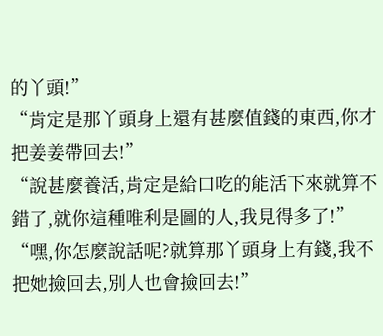的丫頭!”
“肯定是那丫頭身上還有甚麼值錢的東西,你才把姜姜帶回去!”
“說甚麼養活,肯定是給口吃的能活下來就算不錯了,就你這種唯利是圖的人,我見得多了!”
“嘿,你怎麼說話呢?就算那丫頭身上有錢,我不把她撿回去,別人也會撿回去!”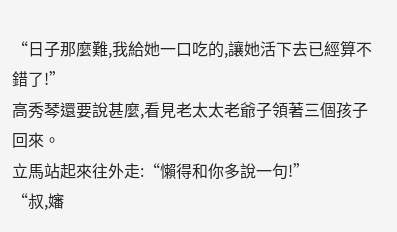“日子那麼難,我給她一口吃的,讓她活下去已經算不錯了!”
高秀琴還要說甚麼,看見老太太老爺子領著三個孩子回來。
立馬站起來往外走:“懶得和你多說一句!”
“叔,嬸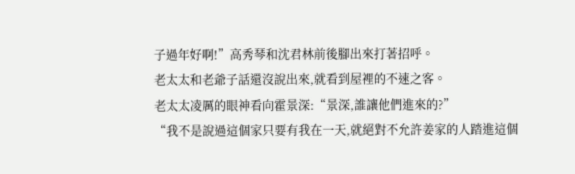子過年好啊!”高秀琴和沈君林前後腳出來打著招呼。
老太太和老爺子話還沒說出來,就看到屋裡的不速之客。
老太太凌厲的眼神看向霍景深:“景深,誰讓他們進來的?”
“我不是說過這個家只要有我在一天,就絕對不允許姜家的人踏進這個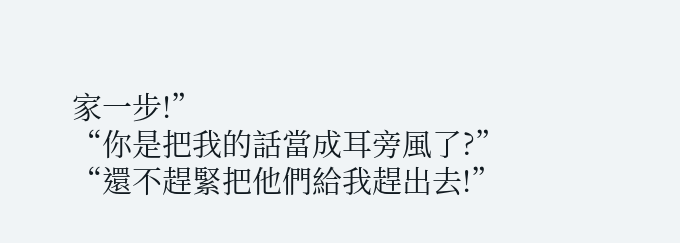家一步!”
“你是把我的話當成耳旁風了?”
“還不趕緊把他們給我趕出去!”